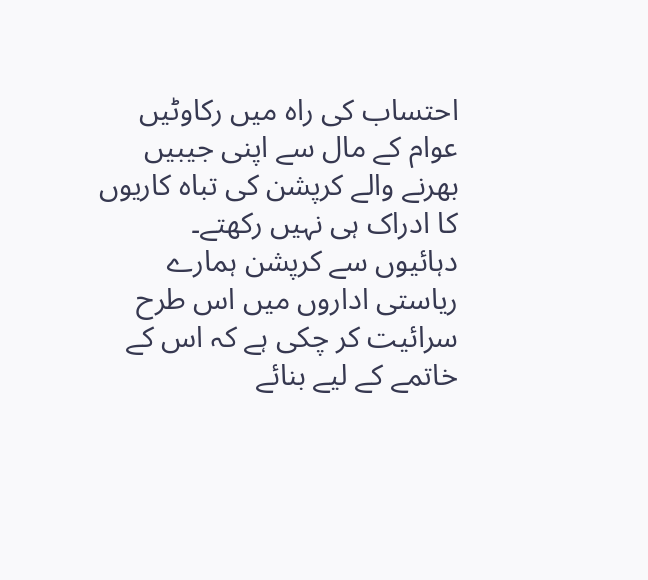احتساب کی راہ میں رکاوٹیں
عوام کے مال سے اپنی جیبیں بھرنے والے کرپشن کی تباہ کاریوں کا ادراک ہی نہیں رکھتے۔
دہائیوں سے کرپشن ہمارے ریاستی اداروں میں اس طرح سرائیت کر چکی ہے کہ اس کے خاتمے کے لیے بنائے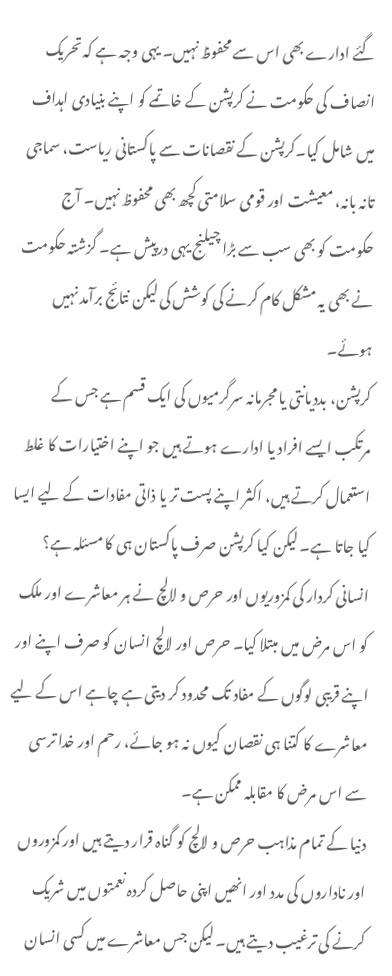گئے ادارے بھی اس سے محفوظ نہیں۔ یہی وجہ ہے کہ تحریک انصاف کی حکومت نے کرپشن کے خاتمے کو اپنے بنیادی اہداف میں شامل کیا۔کرپشن کے نقصانات سے پاکستانی ریاست، سماجی تانہ بانہ، معیشت اور قومی سلامتی کچھ بھی محفوظ نہیں۔ آج حکومت کو بھی سب سے بڑا چیلنج یہی درپیش ہے۔ گزشتہ حکومت نے بھی یہ مشکل کام کرنے کی کوشش کی لیکن نتائج برآمد نہیں ہوئے۔
کرپشن، بددیانتی یا مجرمانہ سرگرمیوں کی ایک قسم ہے جس کے مرتکب ایسے افراد یا ادارے ہوتے ہیں جو اپنے اختیارات کا غلط استعمال کرتے ہیں، اکثر اپنے پست تر یا ذاتی مفادات کے لیے ایسا کیا جاتا ہے۔ لیکن کیا کرپشن صرف پاکستان ہی کا مسئلہ ہے؟ انسانی کردار کی کمزوریوں اور حرص و لالچ نے ہر معاشرے اور ملک کو اس مرض میں مبتلا کیا۔ حرص اور لالچ انسان کو صرف اپنے اور اپنے قریبی لوگوں کے مفاد تک محدود کر دیتی ہے چاہے اس کے لیے معاشرے کا کتنا ہی نقصان کیوں نہ ہو جائے، رحم اور خدا ترسی سے اس مرض کا مقابلہ ممکن ہے۔
دنیا کے تمام مذاہب حرص و لالچ کو گناہ قرار دیتے ہیں اور کمزوروں اور ناداروں کی مدد اور انھیں اپنی حاصل کردہ نعمتوں میں شریک کرنے کی ترغیب دیتے ہیں۔ لیکن جس معاشرے میں کسی انسان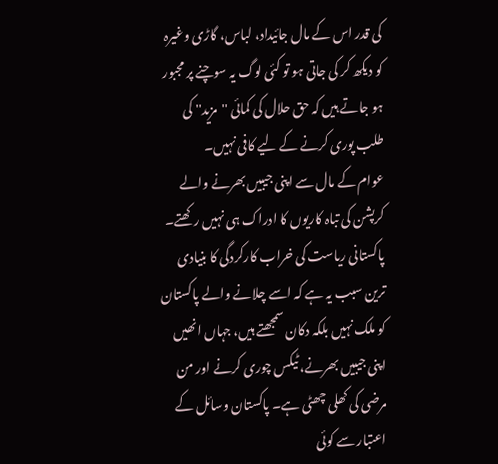کی قدر اس کے مال جائیداد، لباس، گاڑی وغیرہ کو دیکھ کر کی جاتی ہو تو کئی لوگ یہ سوچنے پر مجبور ہو جاتے ہیں کہ حق حلال کی کمائی ''مزید'' کی طلب پوری کرنے کے لیے کافی نہیں۔
عوام کے مال سے اپنی جیبیں بھرنے والے کرپشن کی تباہ کاریوں کا ادراک ہی نہیں رکھتے۔ پاکستانی ریاست کی خراب کارکردگی کا بنیادی ترین سبب یہ ہے کہ اسے چلانے والے پاکستان کو ملک نہیں بلکہ دکان سمجھتے ہیں، جہاں انھیں اپنی جیبیں بھرنے، ٹیکس چوری کرنے اور من مرضی کی کھلی چھٹی ہے۔ پاکستان وسائل کے اعتبار سے کوئی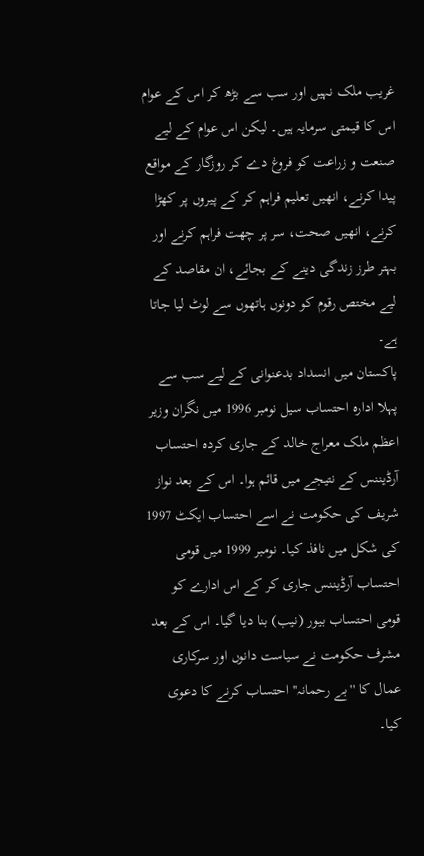غریب ملک نہیں اور سب سے بڑھ کر اس کے عوام اس کا قیمتی سرمایہ ہیں۔ لیکن اس عوام کے لیے صنعت و زراعت کو فروغ دے کر روزگار کے مواقع پیدا کرنے، انھیں تعلیم فراہم کر کے پیروں پر کھڑا کرنے، انھیں صحت، سر پر چھت فراہم کرنے اور بہتر طرز زندگی دینے کے بجائے، ان مقاصد کے لیے مختص رقوم کو دونوں ہاتھوں سے لوٹ لیا جاتا ہے۔
پاکستان میں انسداد بدعنوانی کے لیے سب سے پہلا ادارہ احتساب سیل نومبر 1996 میں نگران وزیر اعظم ملک معراج خالد کے جاری کردہ احتساب آرڈیننس کے نتیجے میں قائم ہوا۔ اس کے بعد نواز شریف کی حکومت نے اسے احتساب ایکٹ 1997 کی شکل میں نافذ کیا۔ نومبر 1999 میں قومی احتساب آرڈیننس جاری کر کے اس ادارے کو قومی احتساب بیور (نیب) بنا دیا گیا۔ اس کے بعد مشرف حکومت نے سیاست دانوں اور سرکاری عمال کا ''بے رحمانہ'' احتساب کرنے کا دعوی کیا۔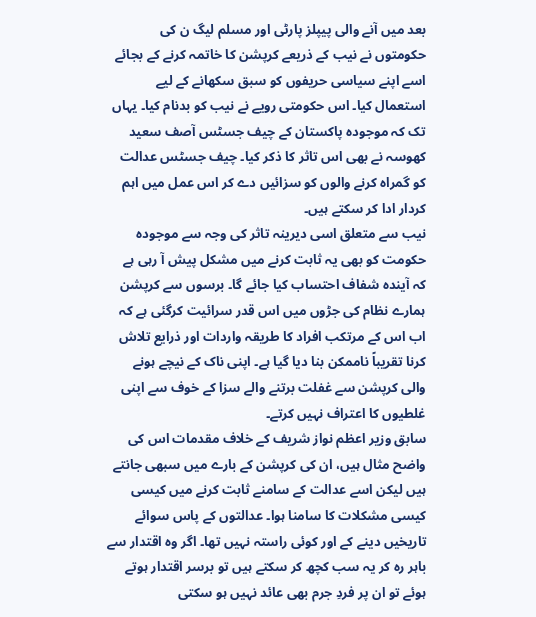بعد میں آنے والی پیپلز پارٹی اور مسلم لیگ ن کی حکومتوں نے نیب کے ذریعے کرپشن کا خاتمہ کرنے کے بجائے اسے اپنے سیاسی حریفوں کو سبق سکھانے کے لیے استعمال کیا۔ اس حکومتی رویے نے نیب کو بدنام کیا۔ یہاں تک کہ موجودہ پاکستان کے چیف جسٹس آصف سعید کھوسہ نے بھی اس تاثر کا ذکر کیا۔ چیف جسٹس عدالت کو گمراہ کرنے والوں کو سزائیں دے کر اس عمل میں اہم کردار ادا کر سکتے ہیں۔
نیب سے متعلق اسی دیرینہ تاثر کی وجہ سے موجودہ حکومت کو بھی یہ ثابت کرنے میں مشکل پیش آ رہی ہے کہ آیندہ شفاف احتساب کیا جائے گا۔ برسوں سے کرپشن ہمارے نظام کی جڑوں میں اس قدر سرائیت کرگئی ہے کہ اب اس کے مرتکب افراد کا طریقہ واردات اور ذرایع تلاش کرنا تقریباً ناممکن بنا دیا گیا ہے۔ اپنی ناک کے نیچے ہونے والی کرپشن سے غفلت برتنے والے سزا کے خوف سے اپنی غلطیوں کا اعتراف نہیں کرتے۔
سابق وزیر اعظم نواز شریف کے خلاف مقدمات اس کی واضح مثال ہیں، ان کی کرپشن کے بارے میں سبھی جانتے ہیں لیکن اسے عدالت کے سامنے ثابت کرنے میں کیسی کیسی مشکلات کا سامنا ہوا۔ عدالتوں کے پاس سوائے تاریخیں دینے کے اور کوئی راستہ نہیں تھا۔ اگر وہ اقتدار سے باہر رہ کر یہ سب کچھ کر سکتے ہیں تو برسر اقتدار ہوتے ہوئے تو ان پر فردِ جرم بھی عائد نہیں ہو سکتی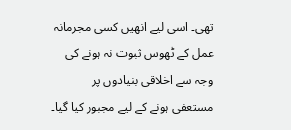تھی۔ اسی لیے انھیں کسی مجرمانہ عمل کے ٹھوس ثبوت نہ ہونے کی وجہ سے اخلاقی بنیادوں پر مستعفی ہونے کے لیے مجبور کیا گیا۔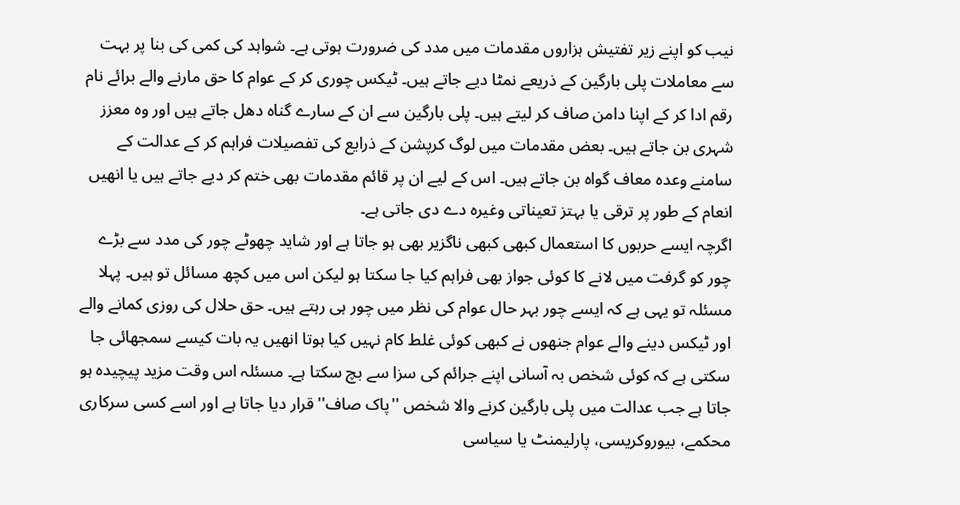نیب کو اپنے زیر تفتیش ہزاروں مقدمات میں مدد کی ضرورت ہوتی ہے۔ شواہد کی کمی کی بنا پر بہت سے معاملات پلی بارگین کے ذریعے نمٹا دیے جاتے ہیں۔ ٹیکس چوری کر کے عوام کا حق مارنے والے برائے نام رقم ادا کر کے اپنا دامن صاف کر لیتے ہیں۔ پلی بارگین سے ان کے سارے گناہ دھل جاتے ہیں اور وہ معزز شہری بن جاتے ہیں۔ بعض مقدمات میں لوگ کرپشن کے ذرایع کی تفصیلات فراہم کر کے عدالت کے سامنے وعدہ معاف گواہ بن جاتے ہیں۔ اس کے لیے ان پر قائم مقدمات بھی ختم کر دیے جاتے ہیں یا انھیں انعام کے طور پر ترقی یا بہتز تعیناتی وغیرہ دے دی جاتی ہے۔
اگرچہ ایسے حربوں کا استعمال کبھی کبھی ناگزیر بھی ہو جاتا ہے اور شاید چھوٹے چور کی مدد سے بڑے چور کو گرفت میں لانے کا کوئی جواز بھی فراہم کیا جا سکتا ہو لیکن اس میں کچھ مسائل تو ہیں۔ پہلا مسئلہ تو یہی ہے کہ ایسے چور بہر حال عوام کی نظر میں چور ہی رہتے ہیں۔ حق حلال کی روزی کمانے والے اور ٹیکس دینے والے عوام جنھوں نے کبھی کوئی غلط کام نہیں کیا ہوتا انھیں یہ بات کیسے سمجھائی جا سکتی ہے کہ کوئی شخص بہ آسانی اپنے جرائم کی سزا سے بچ سکتا ہے۔ مسئلہ اس وقت مزید پیچیدہ ہو جاتا ہے جب عدالت میں پلی بارگین کرنے والا شخص ''پاک صاف'' قرار دیا جاتا ہے اور اسے کسی سرکاری محکمے، بیوروکریسی، پارلیمنٹ یا سیاسی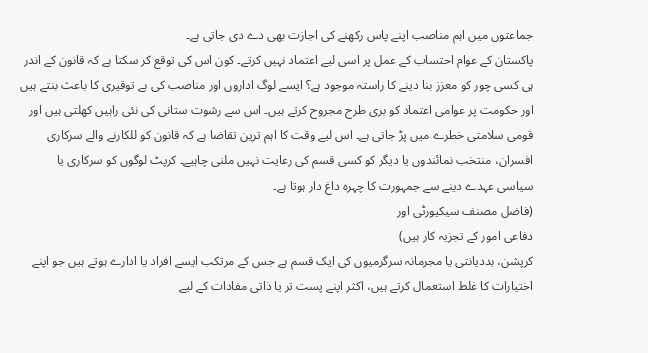جماعتوں میں اہم مناصب اپنے پاس رکھنے کی اجازت بھی دے دی جاتی ہے۔
پاکستان کے عوام احتساب کے عمل پر اسی لیے اعتماد نہیں کرتے۔ کون اس کی توقع کر سکتا ہے کہ قانون کے اندر ہی کسی چور کو معزز بنا دینے کا راستہ موجود ہے؟ ایسے لوگ اداروں اور مناصب کی بے توقیری کا باعث بنتے ہیں اور حکومت پر عوامی اعتماد کو بری طرح مجروح کرتے ہیں۔ اس سے رشوت ستانی کی نئی راہیں کھلتی ہیں اور قومی سلامتی خطرے میں پڑ جاتی ہے۔ اس لیے وقت کا اہم ترین تقاضا ہے کہ قانون کو للکارنے والے سرکاری افسران، منتخب نمائندوں یا دیگر کو کسی قسم کی رعایت نہیں ملنی چاہیے۔ کرپٹ لوگوں کو سرکاری یا سیاسی عہدے دینے سے جمہورت کا چہرہ داغ دار ہوتا ہے۔
(فاضل مصنف سیکیورٹی اور
دفاعی امور کے تجزیہ کار ہیں)
کرپشن، بددیانتی یا مجرمانہ سرگرمیوں کی ایک قسم ہے جس کے مرتکب ایسے افراد یا ادارے ہوتے ہیں جو اپنے اختیارات کا غلط استعمال کرتے ہیں، اکثر اپنے پست تر یا ذاتی مفادات کے لیے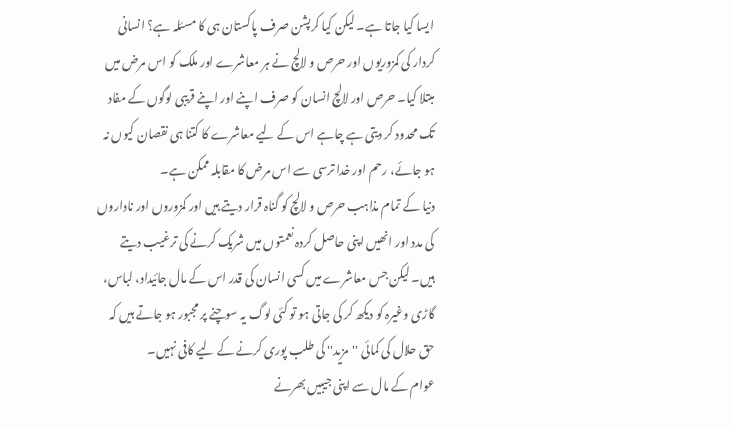ایسا کیا جاتا ہے۔ لیکن کیا کرپشن صرف پاکستان ہی کا مسئلہ ہے؟ انسانی کردار کی کمزوریوں اور حرص و لالچ نے ہر معاشرے اور ملک کو اس مرض میں مبتلا کیا۔ حرص اور لالچ انسان کو صرف اپنے اور اپنے قریبی لوگوں کے مفاد تک محدود کر دیتی ہے چاہے اس کے لیے معاشرے کا کتنا ہی نقصان کیوں نہ ہو جائے، رحم اور خدا ترسی سے اس مرض کا مقابلہ ممکن ہے۔
دنیا کے تمام مذاہب حرص و لالچ کو گناہ قرار دیتے ہیں اور کمزوروں اور ناداروں کی مدد اور انھیں اپنی حاصل کردہ نعمتوں میں شریک کرنے کی ترغیب دیتے ہیں۔ لیکن جس معاشرے میں کسی انسان کی قدر اس کے مال جائیداد، لباس، گاڑی وغیرہ کو دیکھ کر کی جاتی ہو تو کئی لوگ یہ سوچنے پر مجبور ہو جاتے ہیں کہ حق حلال کی کمائی ''مزید'' کی طلب پوری کرنے کے لیے کافی نہیں۔
عوام کے مال سے اپنی جیبیں بھرنے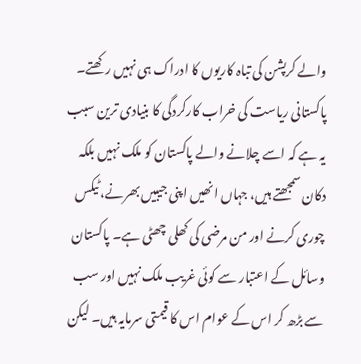والے کرپشن کی تباہ کاریوں کا ادراک ہی نہیں رکھتے۔ پاکستانی ریاست کی خراب کارکردگی کا بنیادی ترین سبب یہ ہے کہ اسے چلانے والے پاکستان کو ملک نہیں بلکہ دکان سمجھتے ہیں، جہاں انھیں اپنی جیبیں بھرنے، ٹیکس چوری کرنے اور من مرضی کی کھلی چھٹی ہے۔ پاکستان وسائل کے اعتبار سے کوئی غریب ملک نہیں اور سب سے بڑھ کر اس کے عوام اس کا قیمتی سرمایہ ہیں۔ لیکن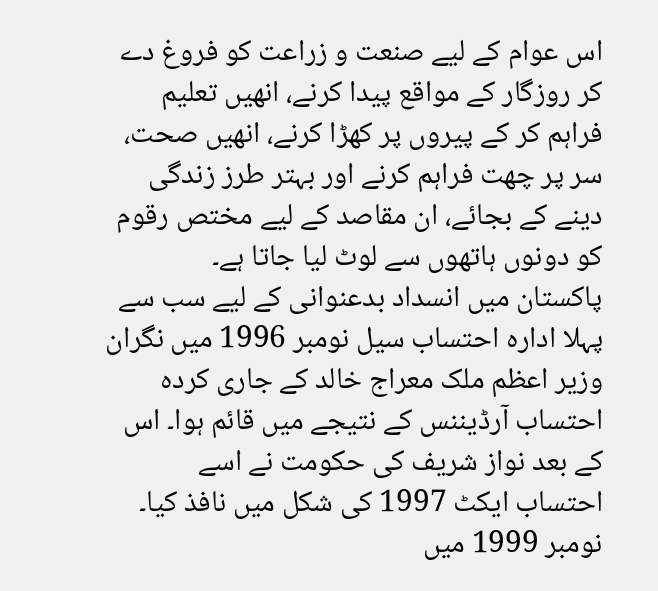اس عوام کے لیے صنعت و زراعت کو فروغ دے کر روزگار کے مواقع پیدا کرنے، انھیں تعلیم فراہم کر کے پیروں پر کھڑا کرنے، انھیں صحت، سر پر چھت فراہم کرنے اور بہتر طرز زندگی دینے کے بجائے، ان مقاصد کے لیے مختص رقوم کو دونوں ہاتھوں سے لوٹ لیا جاتا ہے۔
پاکستان میں انسداد بدعنوانی کے لیے سب سے پہلا ادارہ احتساب سیل نومبر 1996 میں نگران وزیر اعظم ملک معراج خالد کے جاری کردہ احتساب آرڈیننس کے نتیجے میں قائم ہوا۔ اس کے بعد نواز شریف کی حکومت نے اسے احتساب ایکٹ 1997 کی شکل میں نافذ کیا۔ نومبر 1999 میں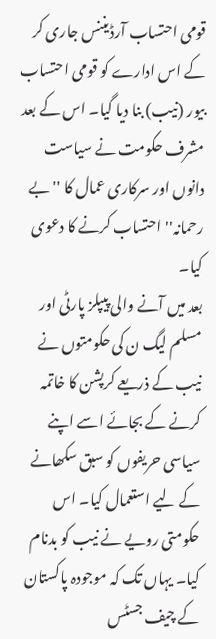قومی احتساب آرڈیننس جاری کر کے اس ادارے کو قومی احتساب بیور (نیب) بنا دیا گیا۔ اس کے بعد مشرف حکومت نے سیاست دانوں اور سرکاری عمال کا ''بے رحمانہ'' احتساب کرنے کا دعوی کیا۔
بعد میں آنے والی پیپلز پارٹی اور مسلم لیگ ن کی حکومتوں نے نیب کے ذریعے کرپشن کا خاتمہ کرنے کے بجائے اسے اپنے سیاسی حریفوں کو سبق سکھانے کے لیے استعمال کیا۔ اس حکومتی رویے نے نیب کو بدنام کیا۔ یہاں تک کہ موجودہ پاکستان کے چیف جسٹس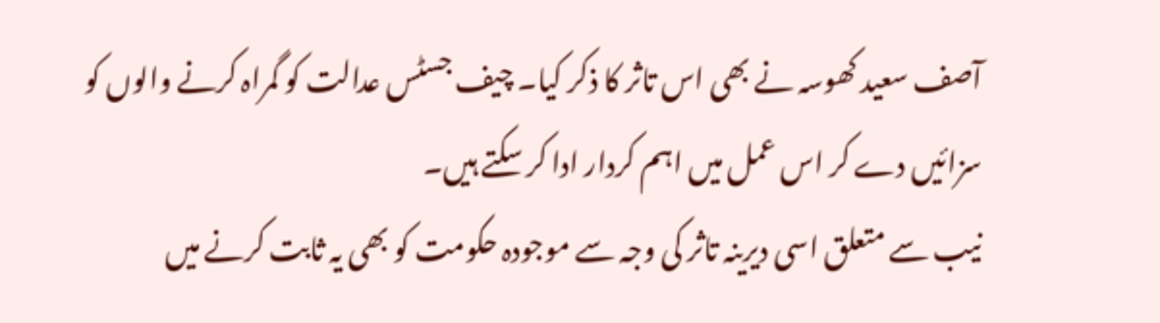آصف سعید کھوسہ نے بھی اس تاثر کا ذکر کیا۔ چیف جسٹس عدالت کو گمراہ کرنے والوں کو سزائیں دے کر اس عمل میں اہم کردار ادا کر سکتے ہیں۔
نیب سے متعلق اسی دیرینہ تاثر کی وجہ سے موجودہ حکومت کو بھی یہ ثابت کرنے میں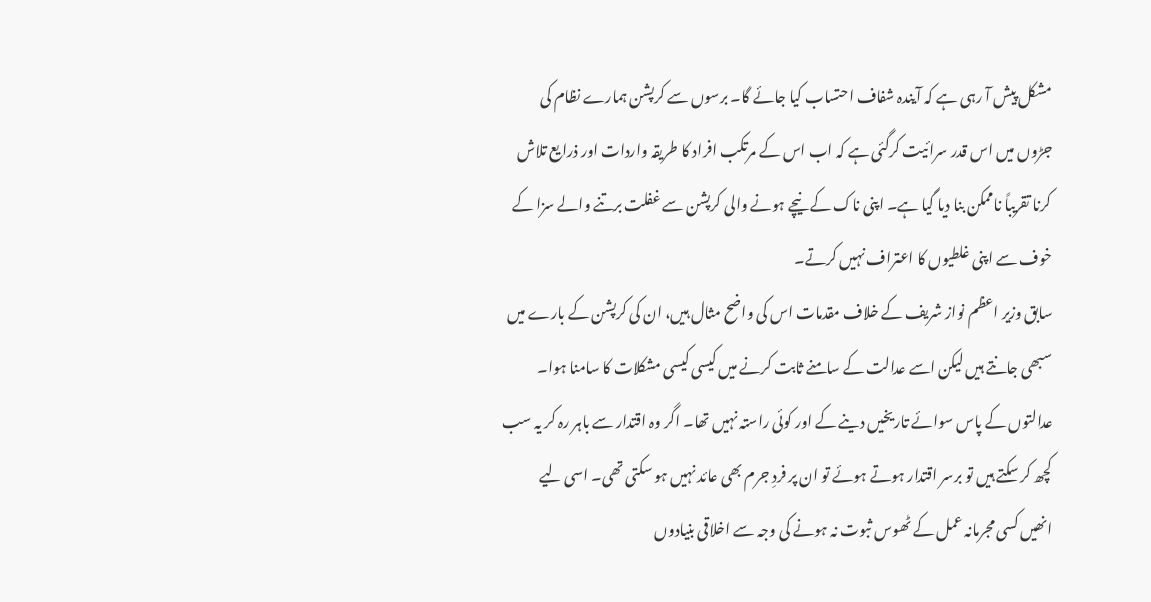مشکل پیش آ رہی ہے کہ آیندہ شفاف احتساب کیا جائے گا۔ برسوں سے کرپشن ہمارے نظام کی جڑوں میں اس قدر سرائیت کرگئی ہے کہ اب اس کے مرتکب افراد کا طریقہ واردات اور ذرایع تلاش کرنا تقریباً ناممکن بنا دیا گیا ہے۔ اپنی ناک کے نیچے ہونے والی کرپشن سے غفلت برتنے والے سزا کے خوف سے اپنی غلطیوں کا اعتراف نہیں کرتے۔
سابق وزیر اعظم نواز شریف کے خلاف مقدمات اس کی واضح مثال ہیں، ان کی کرپشن کے بارے میں سبھی جانتے ہیں لیکن اسے عدالت کے سامنے ثابت کرنے میں کیسی کیسی مشکلات کا سامنا ہوا۔ عدالتوں کے پاس سوائے تاریخیں دینے کے اور کوئی راستہ نہیں تھا۔ اگر وہ اقتدار سے باہر رہ کر یہ سب کچھ کر سکتے ہیں تو برسر اقتدار ہوتے ہوئے تو ان پر فردِ جرم بھی عائد نہیں ہو سکتی تھی۔ اسی لیے انھیں کسی مجرمانہ عمل کے ٹھوس ثبوت نہ ہونے کی وجہ سے اخلاقی بنیادوں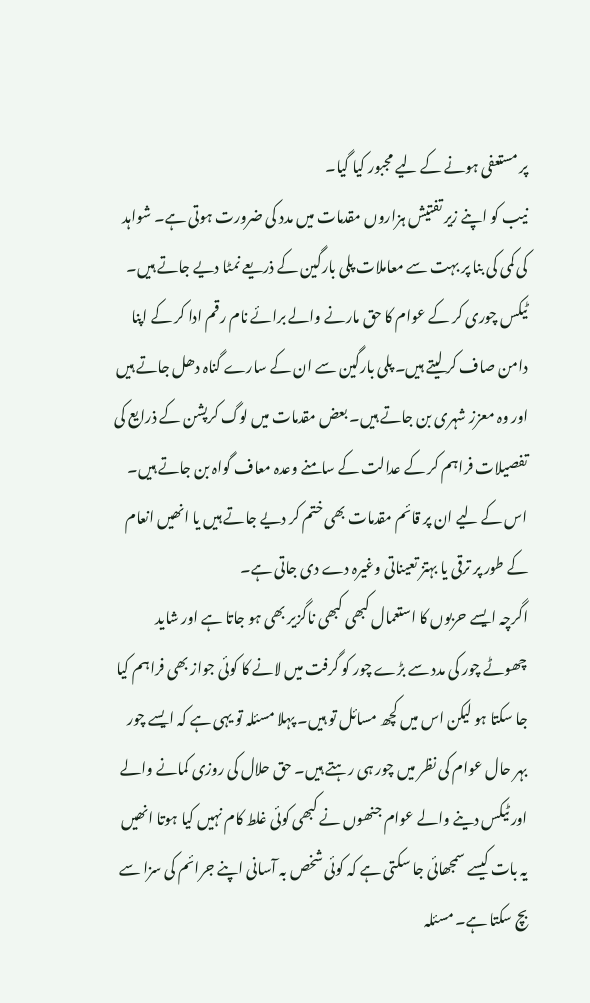پر مستعفی ہونے کے لیے مجبور کیا گیا۔
نیب کو اپنے زیر تفتیش ہزاروں مقدمات میں مدد کی ضرورت ہوتی ہے۔ شواہد کی کمی کی بنا پر بہت سے معاملات پلی بارگین کے ذریعے نمٹا دیے جاتے ہیں۔ ٹیکس چوری کر کے عوام کا حق مارنے والے برائے نام رقم ادا کر کے اپنا دامن صاف کر لیتے ہیں۔ پلی بارگین سے ان کے سارے گناہ دھل جاتے ہیں اور وہ معزز شہری بن جاتے ہیں۔ بعض مقدمات میں لوگ کرپشن کے ذرایع کی تفصیلات فراہم کر کے عدالت کے سامنے وعدہ معاف گواہ بن جاتے ہیں۔ اس کے لیے ان پر قائم مقدمات بھی ختم کر دیے جاتے ہیں یا انھیں انعام کے طور پر ترقی یا بہتز تعیناتی وغیرہ دے دی جاتی ہے۔
اگرچہ ایسے حربوں کا استعمال کبھی کبھی ناگزیر بھی ہو جاتا ہے اور شاید چھوٹے چور کی مدد سے بڑے چور کو گرفت میں لانے کا کوئی جواز بھی فراہم کیا جا سکتا ہو لیکن اس میں کچھ مسائل تو ہیں۔ پہلا مسئلہ تو یہی ہے کہ ایسے چور بہر حال عوام کی نظر میں چور ہی رہتے ہیں۔ حق حلال کی روزی کمانے والے اور ٹیکس دینے والے عوام جنھوں نے کبھی کوئی غلط کام نہیں کیا ہوتا انھیں یہ بات کیسے سمجھائی جا سکتی ہے کہ کوئی شخص بہ آسانی اپنے جرائم کی سزا سے بچ سکتا ہے۔ مسئلہ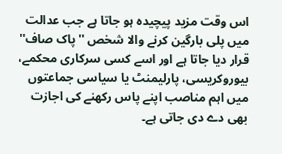اس وقت مزید پیچیدہ ہو جاتا ہے جب عدالت میں پلی بارگین کرنے والا شخص ''پاک صاف'' قرار دیا جاتا ہے اور اسے کسی سرکاری محکمے، بیوروکریسی، پارلیمنٹ یا سیاسی جماعتوں میں اہم مناصب اپنے پاس رکھنے کی اجازت بھی دے دی جاتی ہے۔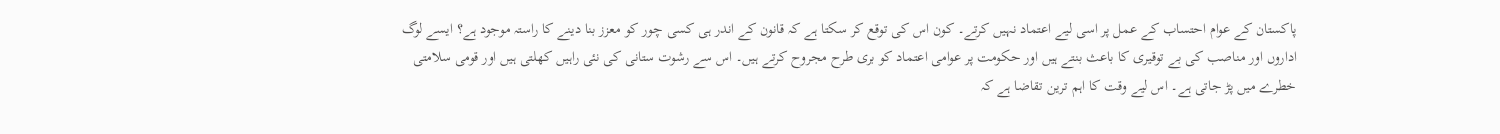پاکستان کے عوام احتساب کے عمل پر اسی لیے اعتماد نہیں کرتے۔ کون اس کی توقع کر سکتا ہے کہ قانون کے اندر ہی کسی چور کو معزز بنا دینے کا راستہ موجود ہے؟ ایسے لوگ اداروں اور مناصب کی بے توقیری کا باعث بنتے ہیں اور حکومت پر عوامی اعتماد کو بری طرح مجروح کرتے ہیں۔ اس سے رشوت ستانی کی نئی راہیں کھلتی ہیں اور قومی سلامتی خطرے میں پڑ جاتی ہے۔ اس لیے وقت کا اہم ترین تقاضا ہے کہ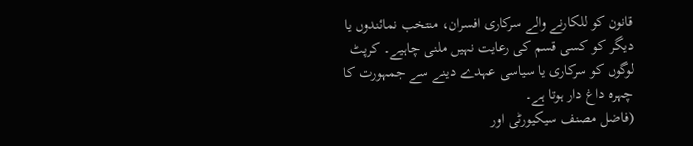قانون کو للکارنے والے سرکاری افسران، منتخب نمائندوں یا دیگر کو کسی قسم کی رعایت نہیں ملنی چاہیے۔ کرپٹ لوگوں کو سرکاری یا سیاسی عہدے دینے سے جمہورت کا چہرہ داغ دار ہوتا ہے۔
(فاضل مصنف سیکیورٹی اور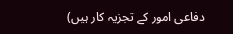دفاعی امور کے تجزیہ کار ہیں)